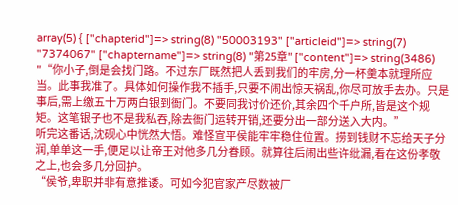array(5) { ["chapterid"]=> string(8) "50003193" ["articleid"]=> string(7) "7374067" ["chaptername"]=> string(8) "第25章" ["content"]=> string(3486) "“你小子,倒是会找门路。不过东厂既然把人丢到我们的牢房,分一杯羹本就理所应当。此事我准了。具体如何操作我不插手,只要不闹出惊天祸乱,你尽可放手去办。只是事后,需上缴五十万两白银到衙门。不要同我讨价还价,其余四个千户所,皆是这个规矩。这笔银子也不是我私吞,除去衙门运转开销,还要分出一部分送入大内。”
听完这番话,沈砚心中恍然大悟。难怪宣平侯能牢牢稳住位置。捞到钱财不忘给天子分润,单单这一手,便足以让帝王对他多几分眷顾。就算往后闹出些许纰漏,看在这份孝敬之上,也会多几分回护。
“侯爷,卑职并非有意推诿。可如今犯官家产尽数被厂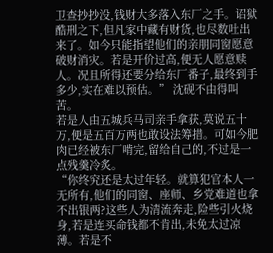卫查抄抄没,钱财大多落入东厂之手。诏狱酷刑之下,但凡家中藏有财货,也尽数吐出来了。如今只能指望他们的亲朋同窗愿意破财消灾。若是开价过高,便无人愿意赎人。况且所得还要分给东厂番子,最终到手多少,实在难以预估。” 沈砚不由得叫苦。
若是人由五城兵马司亲手拿获,莫说五十万,便是五百万两也敢设法筹措。可如今肥肉已经被东厂啃完,留给自己的,不过是一点残羹冷炙。
“你终究还是太过年轻。就算犯官本人一无所有,他们的同窗、座师、乡党难道也拿不出银两?这些人为清流奔走,险些引火烧身,若是连买命钱都不肯出,未免太过凉薄。若是不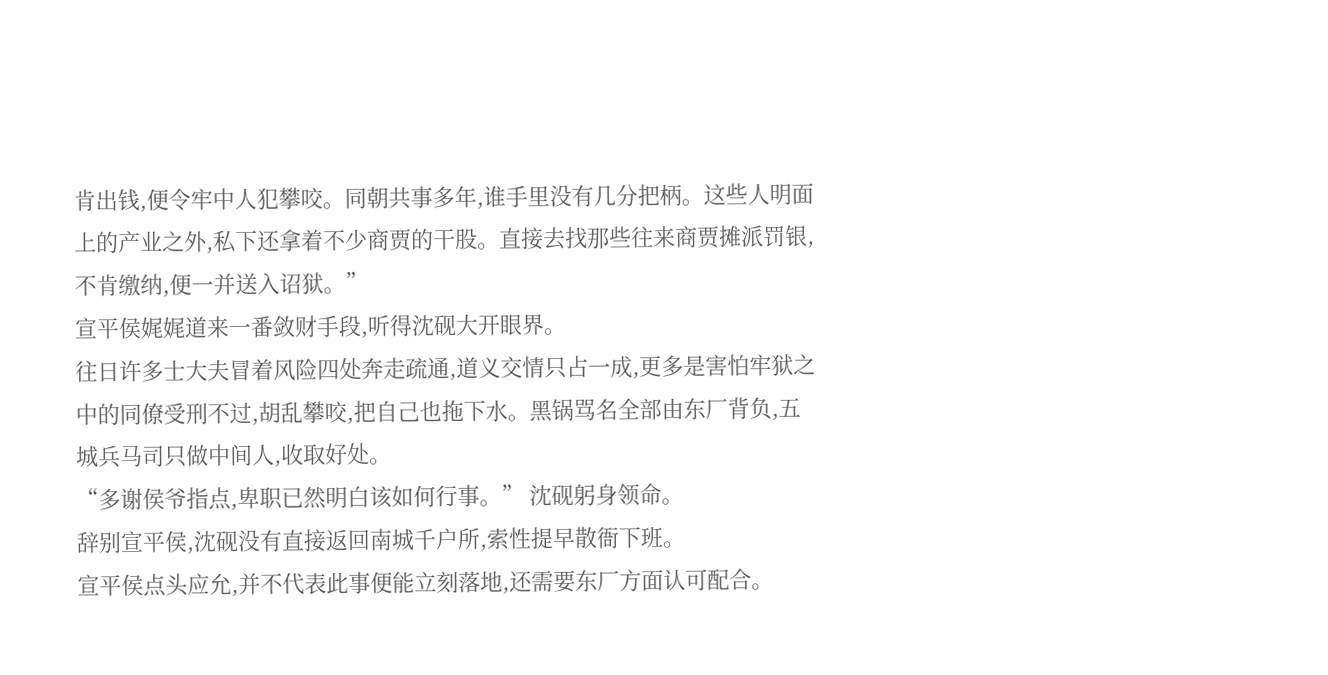肯出钱,便令牢中人犯攀咬。同朝共事多年,谁手里没有几分把柄。这些人明面上的产业之外,私下还拿着不少商贾的干股。直接去找那些往来商贾摊派罚银,不肯缴纳,便一并送入诏狱。”
宣平侯娓娓道来一番敛财手段,听得沈砚大开眼界。
往日许多士大夫冒着风险四处奔走疏通,道义交情只占一成,更多是害怕牢狱之中的同僚受刑不过,胡乱攀咬,把自己也拖下水。黑锅骂名全部由东厂背负,五城兵马司只做中间人,收取好处。
“多谢侯爷指点,卑职已然明白该如何行事。” 沈砚躬身领命。
辞别宣平侯,沈砚没有直接返回南城千户所,索性提早散衙下班。
宣平侯点头应允,并不代表此事便能立刻落地,还需要东厂方面认可配合。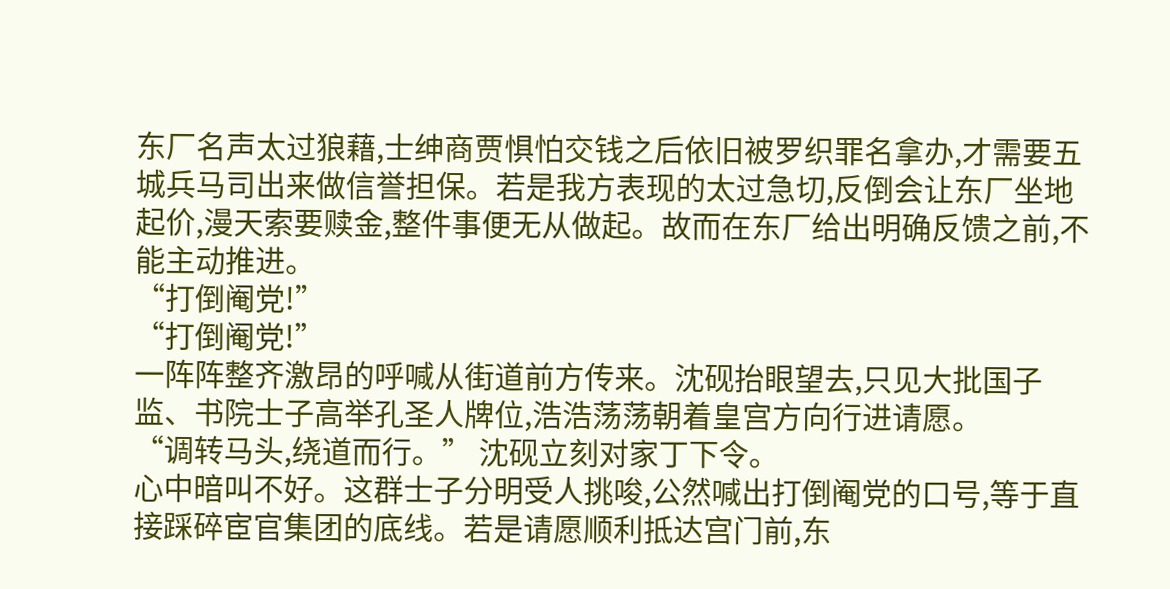东厂名声太过狼藉,士绅商贾惧怕交钱之后依旧被罗织罪名拿办,才需要五城兵马司出来做信誉担保。若是我方表现的太过急切,反倒会让东厂坐地起价,漫天索要赎金,整件事便无从做起。故而在东厂给出明确反馈之前,不能主动推进。
“打倒阉党!”
“打倒阉党!”
一阵阵整齐激昂的呼喊从街道前方传来。沈砚抬眼望去,只见大批国子监、书院士子高举孔圣人牌位,浩浩荡荡朝着皇宫方向行进请愿。
“调转马头,绕道而行。” 沈砚立刻对家丁下令。
心中暗叫不好。这群士子分明受人挑唆,公然喊出打倒阉党的口号,等于直接踩碎宦官集团的底线。若是请愿顺利抵达宫门前,东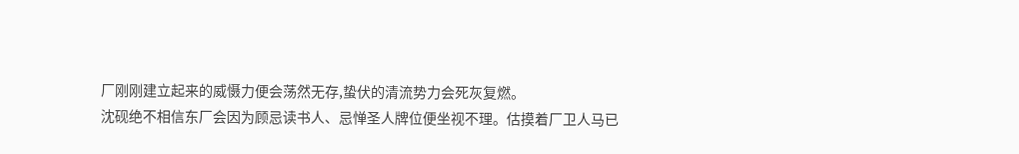厂刚刚建立起来的威慑力便会荡然无存,蛰伏的清流势力会死灰复燃。
沈砚绝不相信东厂会因为顾忌读书人、忌惮圣人牌位便坐视不理。估摸着厂卫人马已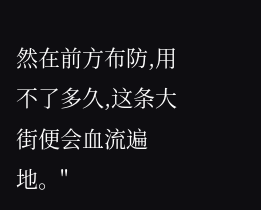然在前方布防,用不了多久,这条大街便会血流遍地。"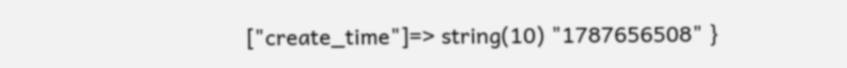["create_time"]=> string(10) "1787656508" }